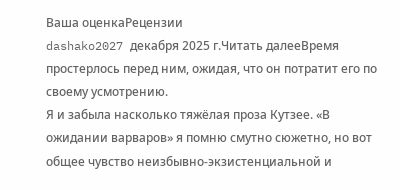Ваша оценкаРецензии
dashako2027 декабря 2025 г.Читать далееВремя простерлось перед ним, ожидая, что он потратит его по своему усмотрению.
Я и забыла насколько тяжёлая проза Кутзее. «В ожидании варваров» я помню смутно сюжетно, но вот общее чувство неизбывно-экзистенциальной и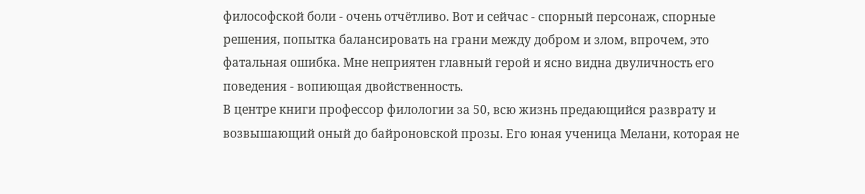философской боли - очень отчётливо. Вот и сейчас - спорный персонаж, спорные решения, попытка балансировать на грани между добром и злом, впрочем, это фатальная ошибка. Мне неприятен главный герой и ясно видна двуличность его поведения - вопиющая двойственность.
В центре книги профессор филологии за 50, всю жизнь предающийся разврату и возвышающий оный до байроновской прозы. Его юная ученица Мелани, которая не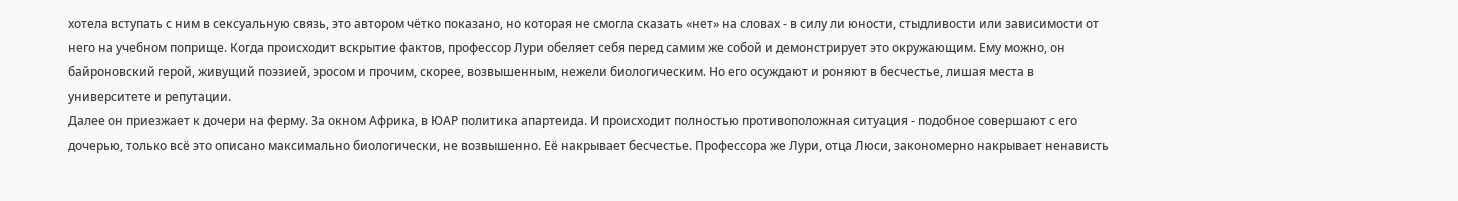хотела вступать с ним в сексуальную связь, это автором чётко показано, но которая не смогла сказать «нет» на словах - в силу ли юности, стыдливости или зависимости от него на учебном поприще. Когда происходит вскрытие фактов, профессор Лури обеляет себя перед самим же собой и демонстрирует это окружающим. Ему можно, он байроновский герой, живущий поэзией, эросом и прочим, скорее, возвышенным, нежели биологическим. Но его осуждают и роняют в бесчестье, лишая места в университете и репутации.
Далее он приезжает к дочери на ферму. За окном Африка, в ЮАР политика апартеида. И происходит полностью противоположная ситуация - подобное совершают с его дочерью, только всё это описано максимально биологически, не возвышенно. Её накрывает бесчестье. Профессора же Лури, отца Люси, закономерно накрывает ненависть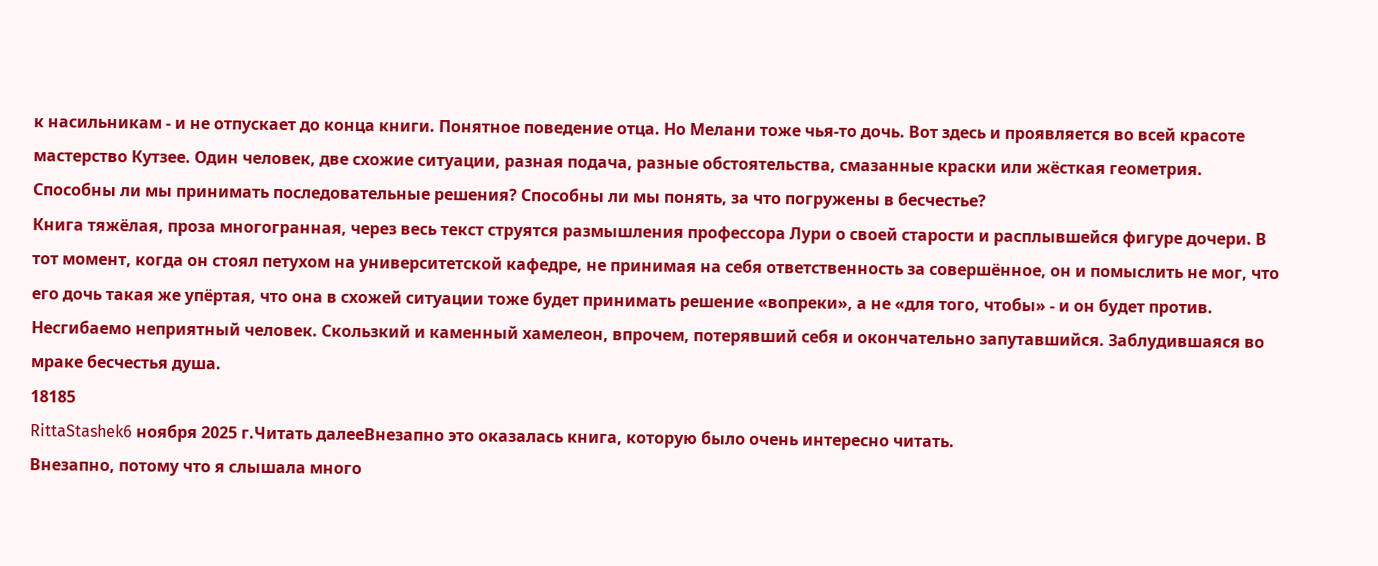к насильникам - и не отпускает до конца книги. Понятное поведение отца. Но Мелани тоже чья-то дочь. Вот здесь и проявляется во всей красоте мастерство Кутзее. Один человек, две схожие ситуации, разная подача, разные обстоятельства, смазанные краски или жёсткая геометрия.
Способны ли мы принимать последовательные решения? Способны ли мы понять, за что погружены в бесчестье?
Книга тяжёлая, проза многогранная, через весь текст струятся размышления профессора Лури о своей старости и расплывшейся фигуре дочери. В тот момент, когда он стоял петухом на университетской кафедре, не принимая на себя ответственность за совершённое, он и помыслить не мог, что его дочь такая же упёртая, что она в схожей ситуации тоже будет принимать решение «вопреки», а не «для того, чтобы» - и он будет против. Несгибаемо неприятный человек. Скользкий и каменный хамелеон, впрочем, потерявший себя и окончательно запутавшийся. Заблудившаяся во мраке бесчестья душа.
18185
RittaStashek6 ноября 2025 г.Читать далееВнезапно это оказалась книга, которую было очень интересно читать.
Внезапно, потому что я слышала много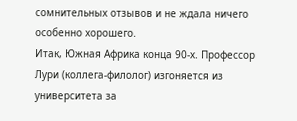сомнительных отзывов и не ждала ничего особенно хорошего.
Итак, Южная Африка конца 90-х. Профессор Лури (коллега-филолог) изгоняется из университета за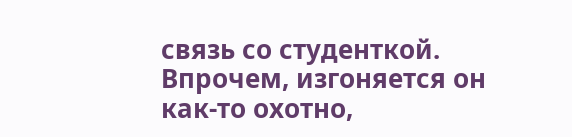связь со студенткой. Впрочем, изгоняется он как-то охотно,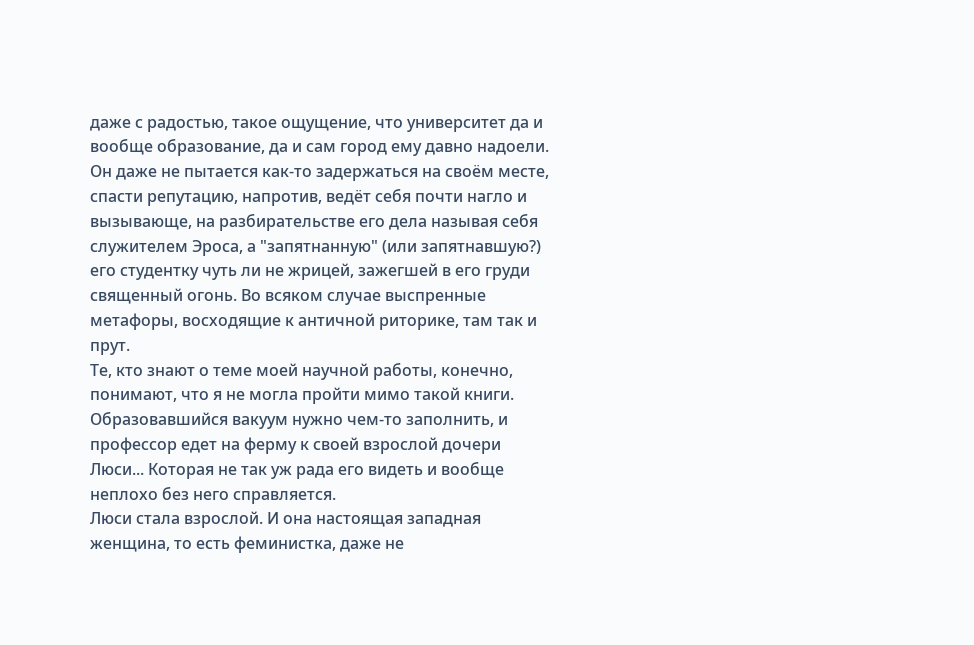даже с радостью, такое ощущение, что университет да и вообще образование, да и сам город ему давно надоели. Он даже не пытается как-то задержаться на своём месте, спасти репутацию, напротив, ведёт себя почти нагло и вызывающе, на разбирательстве его дела называя себя служителем Эроса, а "запятнанную" (или запятнавшую?) его студентку чуть ли не жрицей, зажегшей в его груди священный огонь. Во всяком случае выспренные метафоры, восходящие к античной риторике, там так и прут.
Те, кто знают о теме моей научной работы, конечно, понимают, что я не могла пройти мимо такой книги.
Образовавшийся вакуум нужно чем-то заполнить, и профессор едет на ферму к своей взрослой дочери Люси... Которая не так уж рада его видеть и вообще неплохо без него справляется.
Люси стала взрослой. И она настоящая западная женщина, то есть феминистка, даже не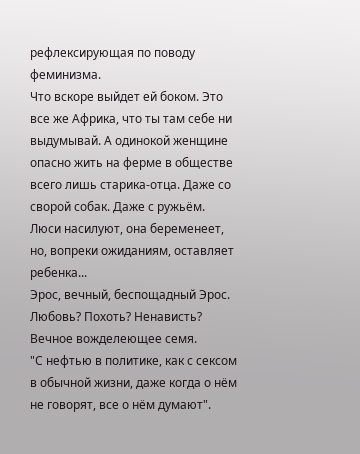рефлексирующая по поводу феминизма.
Что вскоре выйдет ей боком. Это все же Африка, что ты там себе ни выдумывай. А одинокой женщине опасно жить на ферме в обществе всего лишь старика-отца. Даже со сворой собак. Даже с ружьём.
Люси насилуют, она беременеет, но, вопреки ожиданиям, оставляет ребенка...
Эрос, вечный, беспощадный Эрос. Любовь? Похоть? Ненависть?
Вечное вожделеющее семя.
"С нефтью в политике, как с сексом в обычной жизни, даже когда о нём не говорят, все о нём думают".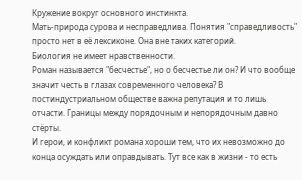Кружение вокруг основного инстинкта.
Мать-природа сурова и несправедлива. Понятия "справедливость" просто нет в её лексиконе. Она вне таких категорий.
Биология не имеет нравственности.
Роман называется "бесчестье", но о бесчестье ли он? И что вообще значит честь в глазах современного человека? В постиндустриальном обществе важна репутация и то лишь отчасти. Границы между порядочным и непорядочным давно стёрты.
И герои, и конфликт романа хороши тем, что их невозможно до конца осуждать или оправдывать. Тут все как в жизни - то есть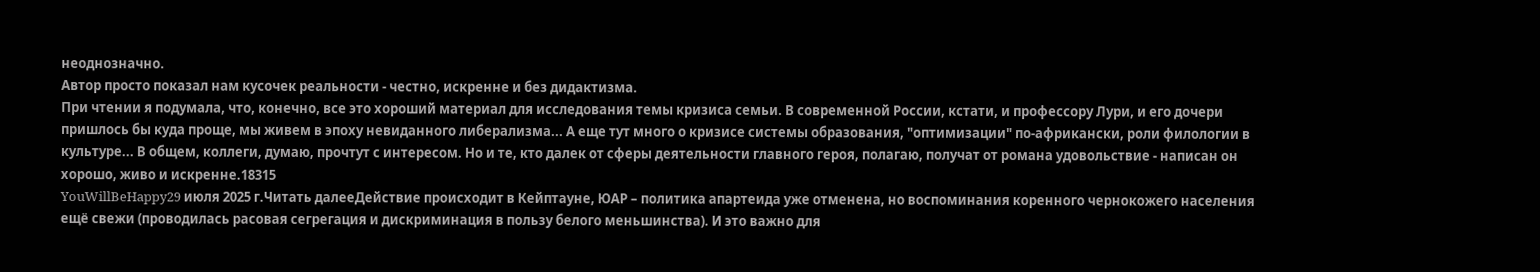неоднозначно.
Автор просто показал нам кусочек реальности - честно, искренне и без дидактизма.
При чтении я подумала, что, конечно, все это хороший материал для исследования темы кризиса семьи. В современной России, кстати, и профессору Лури, и его дочери пришлось бы куда проще, мы живем в эпоху невиданного либерализма... А еще тут много о кризисе системы образования, "оптимизации" по-африкански, роли филологии в культуре... В общем, коллеги, думаю, прочтут с интересом. Но и те, кто далек от сферы деятельности главного героя, полагаю, получат от романа удовольствие - написан он хорошо, живо и искренне.18315
YouWillBeHappy29 июля 2025 г.Читать далееДействие происходит в Кейптауне, ЮАР – политика апартеида уже отменена, но воспоминания коренного чернокожего населения ещё свежи (проводилась расовая сегрегация и дискриминация в пользу белого меньшинства). И это важно для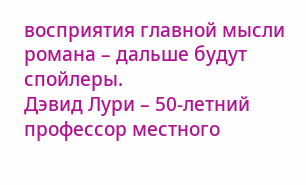восприятия главной мысли романа – дальше будут спойлеры.
Дэвид Лури – 50-летний профессор местного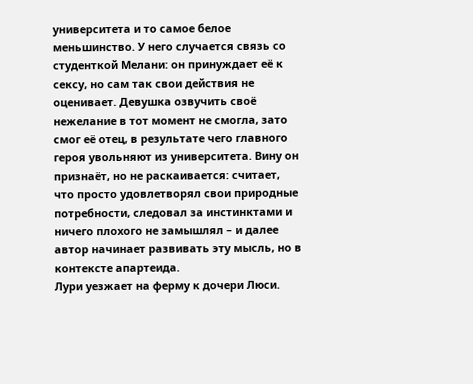университета и то самое белое меньшинство. У него случается связь со студенткой Мелани: он принуждает её к сексу, но сам так свои действия не оценивает. Девушка озвучить своё нежелание в тот момент не смогла, зато смог её отец, в результате чего главного героя увольняют из университета. Вину он признаёт, но не раскаивается: считает, что просто удовлетворял свои природные потребности, следовал за инстинктами и ничего плохого не замышлял – и далее автор начинает развивать эту мысль, но в контексте апартеида.
Лури уезжает на ферму к дочери Люси.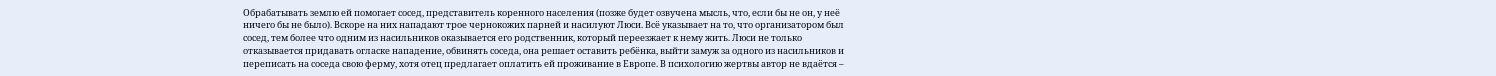Обрабатывать землю ей помогает сосед, представитель коренного населения (позже будет озвучена мысль, что, если бы не он, у неё ничего бы не было). Вскоре на них нападают трое чернокожих парней и насилуют Люси. Всё указывает на то, что организатором был сосед, тем более что одним из насильников оказывается его родственник, который переезжает к нему жить. Люси не только отказывается придавать огласке нападение, обвинять соседа, она решает оставить ребёнка, выйти замуж за одного из насильников и переписать на соседа свою ферму, хотя отец предлагает оплатить ей проживание в Европе. В психологию жертвы автор не вдаётся –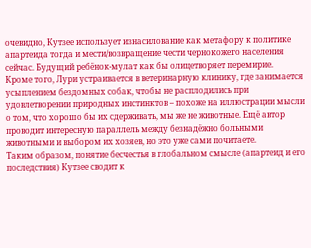очевидно, Кутзее использует изнасилование как метафору к политике апартеида тогда и мести/возвращение чести чернокожего населения сейчас. Будущий ребёнок-мулат как бы олицетворяет перемирие.
Кроме того, Лури устраивается в ветеринарную клинику, где занимается усыплением бездомных собак, чтобы не расплодились при удовлетворении природных инстинктов – похоже на иллюстрации мысли о том, что хорошо бы их сдерживать, мы же не животные. Ещё автор проводит интересную параллель между безнадёжно больными животными и выбором их хозяев, но это уже сами почитаете.
Таким образом, понятие бесчестья в глобальном смысле (апартеид и его последствия) Кутзее сводит к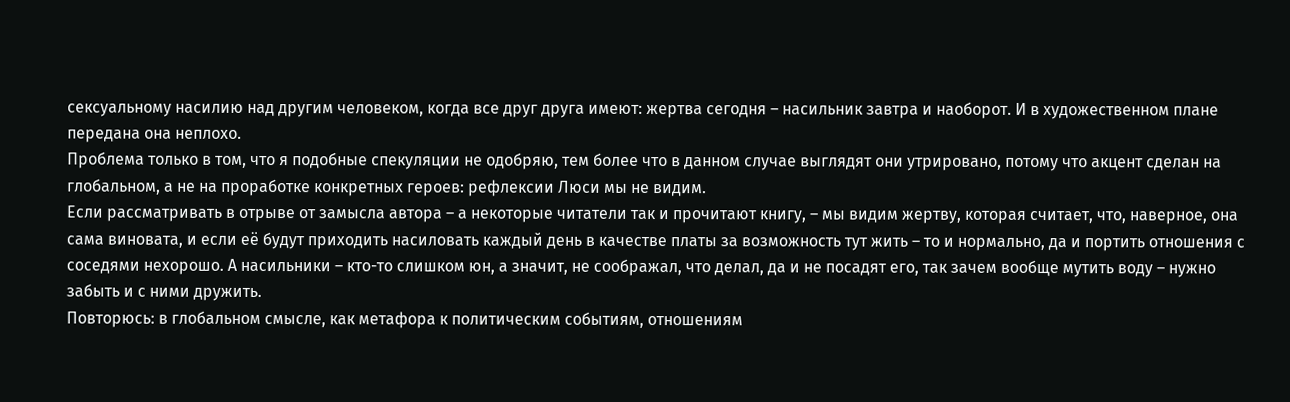сексуальному насилию над другим человеком, когда все друг друга имеют: жертва сегодня – насильник завтра и наоборот. И в художественном плане передана она неплохо.
Проблема только в том, что я подобные спекуляции не одобряю, тем более что в данном случае выглядят они утрировано, потому что акцент сделан на глобальном, а не на проработке конкретных героев: рефлексии Люси мы не видим.
Если рассматривать в отрыве от замысла автора – а некоторые читатели так и прочитают книгу, – мы видим жертву, которая считает, что, наверное, она сама виновата, и если её будут приходить насиловать каждый день в качестве платы за возможность тут жить – то и нормально, да и портить отношения с соседями нехорошо. А насильники – кто-то слишком юн, а значит, не соображал, что делал, да и не посадят его, так зачем вообще мутить воду – нужно забыть и с ними дружить.
Повторюсь: в глобальном смысле, как метафора к политическим событиям, отношениям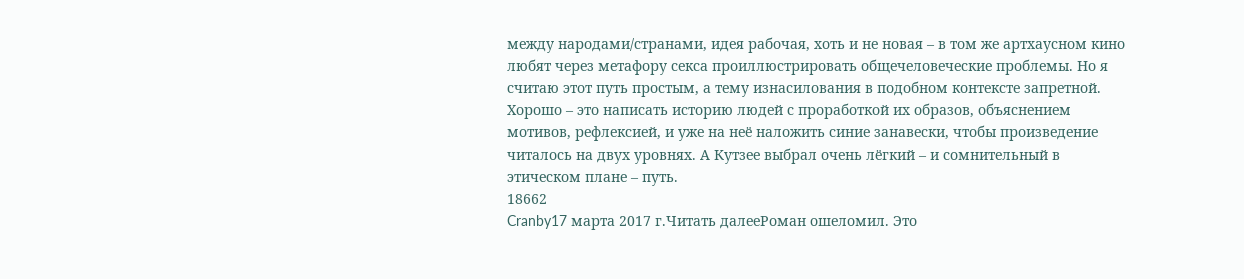между народами/странами, идея рабочая, хоть и не новая – в том же артхаусном кино любят через метафору секса проиллюстрировать общечеловеческие проблемы. Но я считаю этот путь простым, а тему изнасилования в подобном контексте запретной. Хорошо – это написать историю людей с проработкой их образов, объяснением мотивов, рефлексией, и уже на неё наложить синие занавески, чтобы произведение читалось на двух уровнях. А Кутзее выбрал очень лёгкий – и сомнительный в этическом плане – путь.
18662
Cranby17 марта 2017 г.Читать далееРоман ошеломил. Это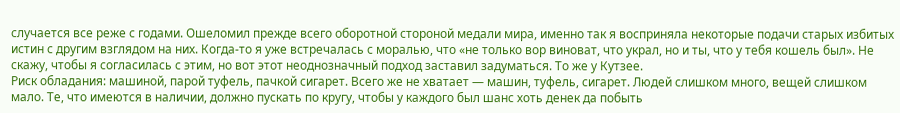случается все реже с годами. Ошеломил прежде всего оборотной стороной медали мира, именно так я восприняла некоторые подачи старых избитых истин с другим взглядом на них. Когда-то я уже встречалась с моралью, что «не только вор виноват, что украл, но и ты, что у тебя кошель был». Не скажу, чтобы я согласилась с этим, но вот этот неоднозначный подход заставил задуматься. То же у Кутзее.
Риск обладания: машиной, парой туфель, пачкой сигарет. Всего же не хватает — машин, туфель, сигарет. Людей слишком много, вещей слишком мало. Те, что имеются в наличии, должно пускать по кругу, чтобы у каждого был шанс хоть денек да побыть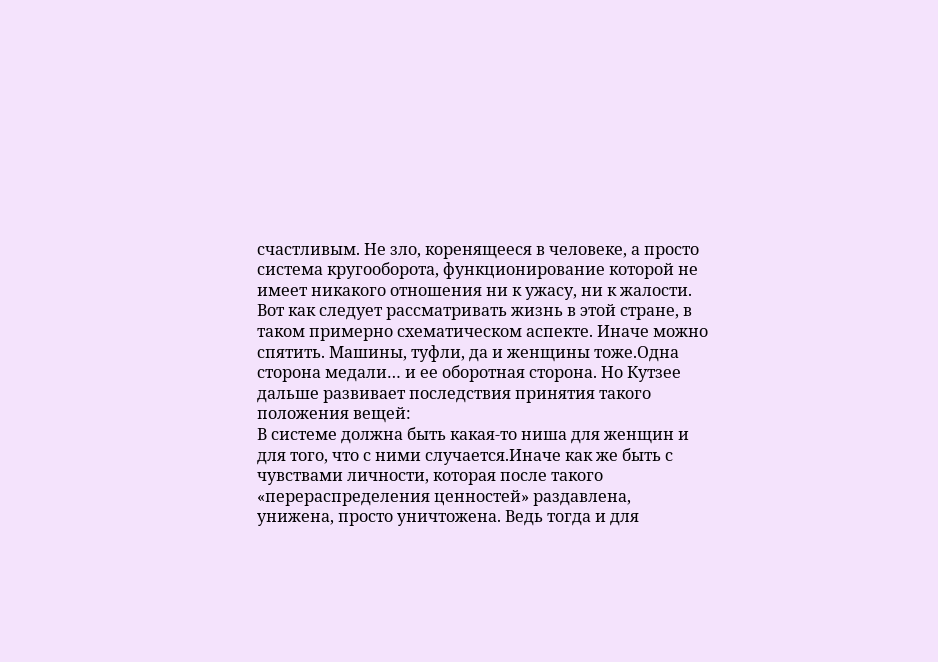счастливым. Не зло, коренящееся в человеке, а просто система кругооборота, функционирование которой не имеет никакого отношения ни к ужасу, ни к жалости. Вот как следует рассматривать жизнь в этой стране, в таком примерно схематическом аспекте. Иначе можно спятить. Машины, туфли, да и женщины тоже.Одна сторона медали… и ее оборотная сторона. Но Кутзее дальше развивает последствия принятия такого положения вещей:
В системе должна быть какая-то ниша для женщин и для того, что с ними случается.Иначе как же быть с чувствами личности, которая после такого «перераспределения ценностей» раздавлена, унижена, просто уничтожена. Ведь тогда и для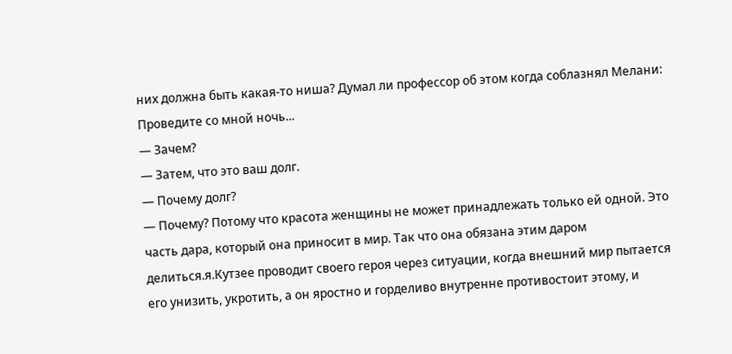них должна быть какая-то ниша? Думал ли профессор об этом когда соблазнял Мелани:
Проведите со мной ночь...
— Зачем?
— Затем, что это ваш долг.
— Почему долг?
— Почему? Потому что красота женщины не может принадлежать только ей одной. Это часть дара, который она приносит в мир. Так что она обязана этим даром делиться.я.Кутзее проводит своего героя через ситуации, когда внешний мир пытается его унизить, укротить, а он яростно и горделиво внутренне противостоит этому, и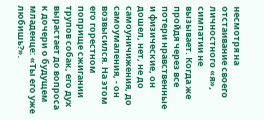несмотря на отстаивание своего личностного «я», симпатии не вызывает. Когда же пройдя через все потери нравственные и физические, он дошел, нет, не до самоуничижения, до самоумаления, - он возвысился. На этом его горестном поприще сжигании трупов собак, его дух вырастает до вопроса к дочери о будущем младенце: «Ты его уже любишь?».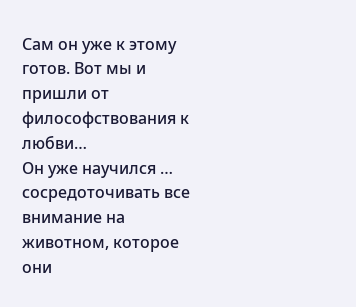Сам он уже к этому готов. Вот мы и пришли от философствования к любви…
Он уже научился … сосредоточивать все внимание на животном, которое они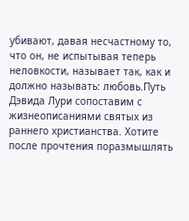убивают, давая несчастному то, что он, не испытывая теперь неловкости, называет так, как и должно называть: любовь.Путь Дэвида Лури сопоставим с жизнеописаниями святых из раннего христианства. Хотите после прочтения поразмышлять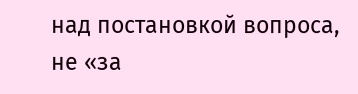над постановкой вопроса, не «за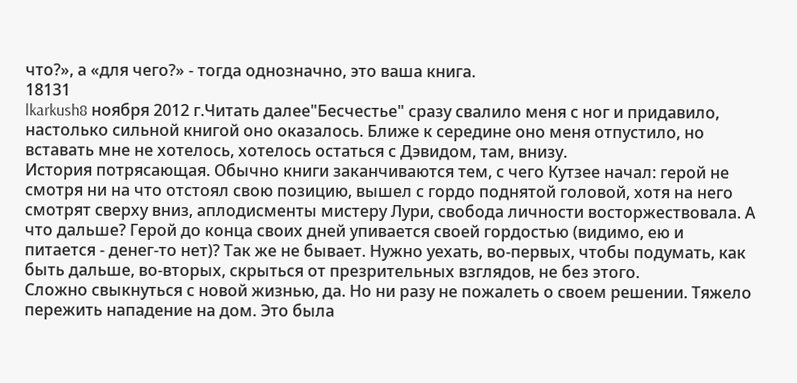что?», а «для чего?» - тогда однозначно, это ваша книга.
18131
lkarkush8 ноября 2012 г.Читать далее"Бесчестье" сразу свалило меня с ног и придавило, настолько сильной книгой оно оказалось. Ближе к середине оно меня отпустило, но вставать мне не хотелось, хотелось остаться с Дэвидом, там, внизу.
История потрясающая. Обычно книги заканчиваются тем, с чего Кутзее начал: герой не смотря ни на что отстоял свою позицию, вышел с гордо поднятой головой, хотя на него смотрят сверху вниз, аплодисменты мистеру Лури, свобода личности восторжествовала. А что дальше? Герой до конца своих дней упивается своей гордостью (видимо, ею и питается - денег-то нет)? Так же не бывает. Нужно уехать, во-первых, чтобы подумать, как быть дальше, во-вторых, скрыться от презрительных взглядов, не без этого.
Сложно свыкнуться с новой жизнью, да. Но ни разу не пожалеть о своем решении. Тяжело пережить нападение на дом. Это была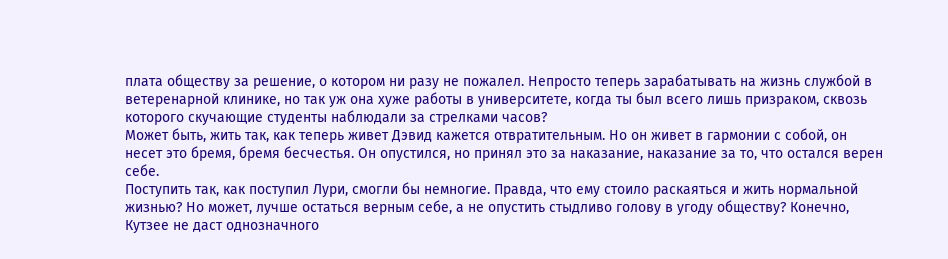плата обществу за решение, о котором ни разу не пожалел. Непросто теперь зарабатывать на жизнь службой в ветеренарной клинике, но так уж она хуже работы в университете, когда ты был всего лишь призраком, сквозь которого скучающие студенты наблюдали за стрелками часов?
Может быть, жить так, как теперь живет Дэвид кажется отвратительным. Но он живет в гармонии с собой, он несет это бремя, бремя бесчестья. Он опустился, но принял это за наказание, наказание за то, что остался верен себе.
Поступить так, как поступил Лури, смогли бы немногие. Правда, что ему стоило раскаяться и жить нормальной жизнью? Но может, лучше остаться верным себе, а не опустить стыдливо голову в угоду обществу? Конечно, Кутзее не даст однозначного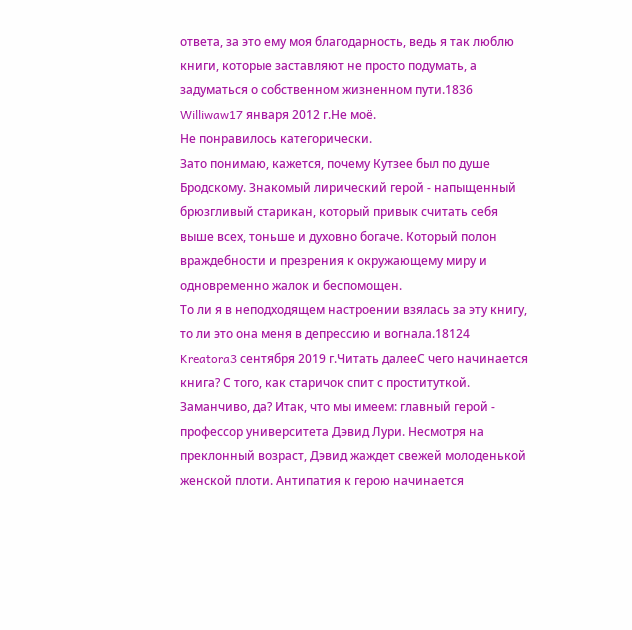ответа, за это ему моя благодарность, ведь я так люблю книги, которые заставляют не просто подумать, а задуматься о собственном жизненном пути.1836
Williwaw17 января 2012 г.Не моё.
Не понравилось категорически.
Зато понимаю, кажется, почему Кутзее был по душе Бродскому. Знакомый лирический герой - напыщенный брюзгливый старикан, который привык считать себя выше всех, тоньше и духовно богаче. Который полон враждебности и презрения к окружающему миру и одновременно жалок и беспомощен.
То ли я в неподходящем настроении взялась за эту книгу, то ли это она меня в депрессию и вогнала.18124
Kreatora3 сентября 2019 г.Читать далееС чего начинается книга? С того, как старичок спит с проституткой. Заманчиво, да? Итак, что мы имеем: главный герой - профессор университета Дэвид Лури. Несмотря на преклонный возраст, Дэвид жаждет свежей молоденькой женской плоти. Антипатия к герою начинается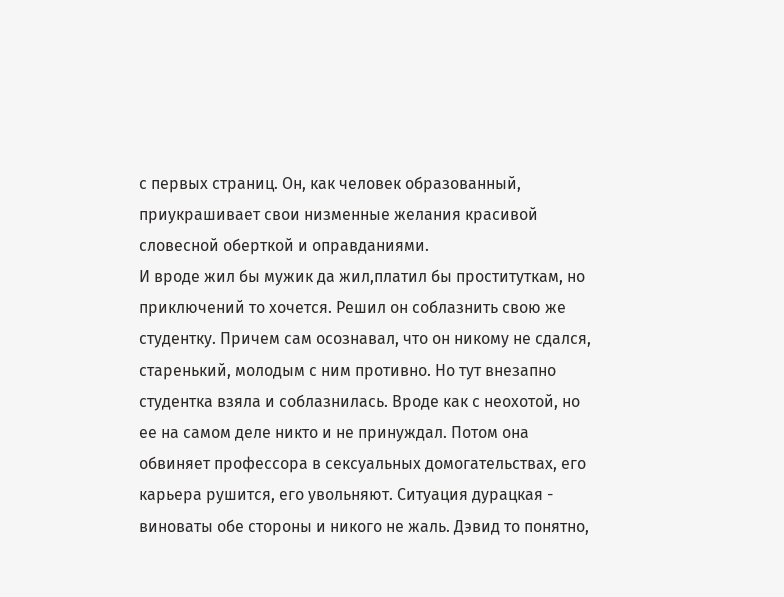с первых страниц. Он, как человек образованный, приукрашивает свои низменные желания красивой словесной оберткой и оправданиями.
И вроде жил бы мужик да жил,платил бы проституткам, но приключений то хочется. Решил он соблазнить свою же студентку. Причем сам осознавал, что он никому не сдался, старенький, молодым с ним противно. Но тут внезапно студентка взяла и соблазнилась. Вроде как с неохотой, но ее на самом деле никто и не принуждал. Потом она обвиняет профессора в сексуальных домогательствах, его карьера рушится, его увольняют. Ситуация дурацкая - виноваты обе стороны и никого не жаль. Дэвид то понятно,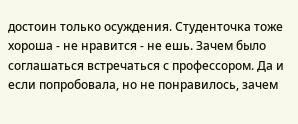достоин только осуждения. Студенточка тоже хороша - не нравится - не ешь. Зачем было соглашаться встречаться с профессором. Да и если попробовала, но не понравилось, зачем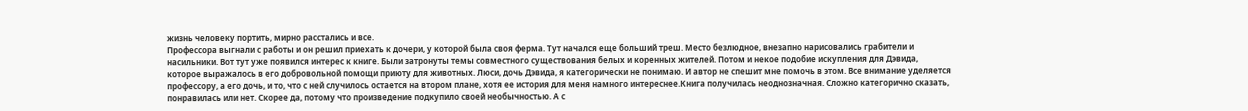жизнь человеку портить, мирно расстались и все.
Профессора выгнали с работы и он решил приехать к дочери, у которой была своя ферма. Тут начался еще больший треш. Место безлюдное, внезапно нарисовались грабители и насильники. Вот тут уже появился интерес к книге. Были затронуты темы совместного существования белых и коренных жителей. Потом и некое подобие искупления для Дэвида, которое выражалось в его добровольной помощи приюту для животных. Люси, дочь Дэвида, я категорически не понимаю. И автор не спешит мне помочь в этом. Все внимание уделяется профессору, а его дочь, и то, что с ней случилось остается на втором плане, хотя ее история для меня намного интереснее.Книга получилась неоднозначная. Сложно категорично сказать, понравилась или нет. Скорее да, потому что произведение подкупило своей необычностью. А с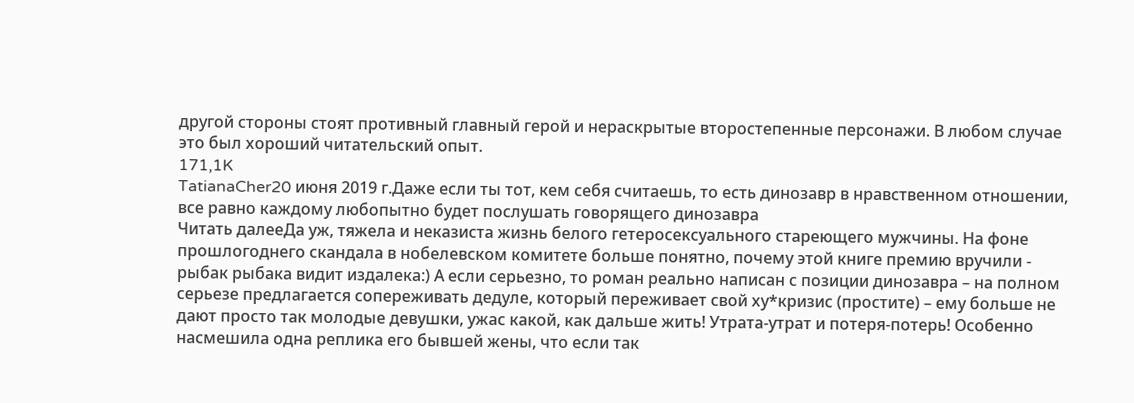другой стороны стоят противный главный герой и нераскрытые второстепенные персонажи. В любом случае это был хороший читательский опыт.
171,1K
TatianaCher20 июня 2019 г.Даже если ты тот, кем себя считаешь, то есть динозавр в нравственном отношении, все равно каждому любопытно будет послушать говорящего динозавра
Читать далееДа уж, тяжела и неказиста жизнь белого гетеросексуального стареющего мужчины. На фоне прошлогоднего скандала в нобелевском комитете больше понятно, почему этой книге премию вручили - рыбак рыбака видит издалека:) А если серьезно, то роман реально написан с позиции динозавра – на полном серьезе предлагается сопереживать дедуле, который переживает свой ху*кризис (простите) – ему больше не дают просто так молодые девушки, ужас какой, как дальше жить! Утрата-утрат и потеря-потерь! Особенно насмешила одна реплика его бывшей жены, что если так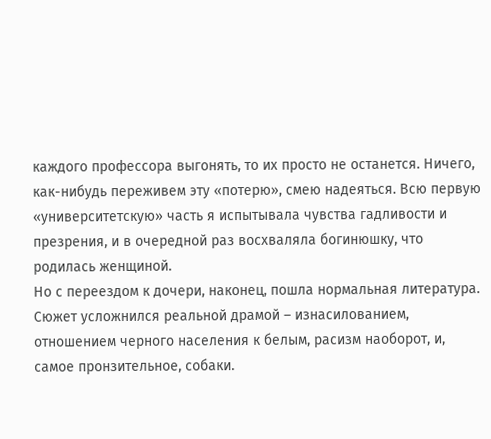каждого профессора выгонять, то их просто не останется. Ничего, как-нибудь переживем эту «потерю», смею надеяться. Всю первую «университетскую» часть я испытывала чувства гадливости и презрения, и в очередной раз восхваляла богинюшку, что родилась женщиной.
Но с переездом к дочери, наконец, пошла нормальная литература. Сюжет усложнился реальной драмой – изнасилованием, отношением черного населения к белым, расизм наоборот, и, самое пронзительное, собаки.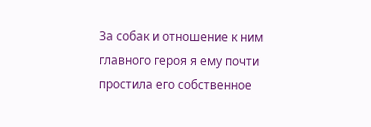За собак и отношение к ним главного героя я ему почти простила его собственное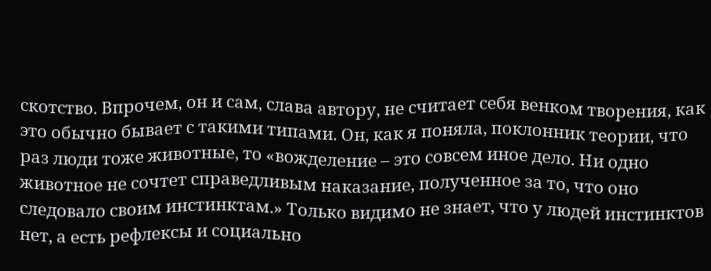скотство. Впрочем, он и сам, слава автору, не считает себя венком творения, как это обычно бывает с такими типами. Он, как я поняла, поклонник теории, что раз люди тоже животные, то «вожделение – это совсем иное дело. Ни одно животное не сочтет справедливым наказание, полученное за то, что оно следовало своим инстинктам.» Только видимо не знает, что у людей инстинктов нет, а есть рефлексы и социально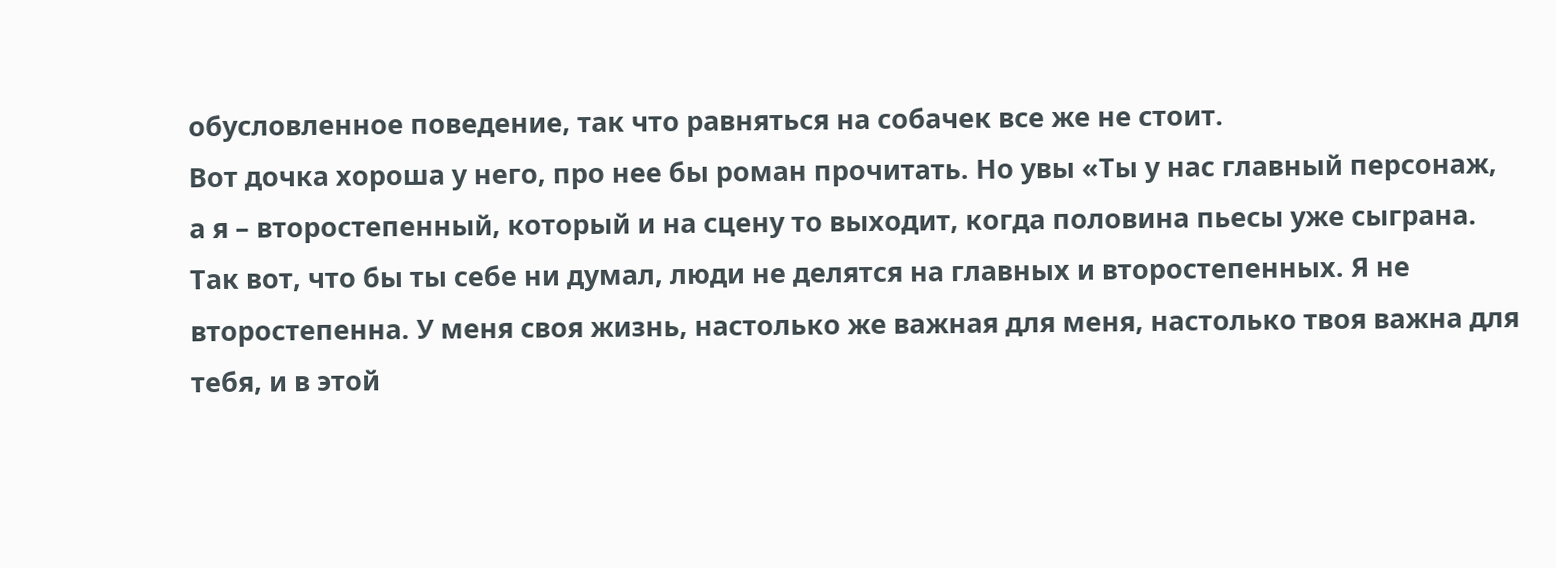обусловленное поведение, так что равняться на собачек все же не стоит.
Вот дочка хороша у него, про нее бы роман прочитать. Но увы «Ты у нас главный персонаж, а я – второстепенный, который и на сцену то выходит, когда половина пьесы уже сыграна. Так вот, что бы ты себе ни думал, люди не делятся на главных и второстепенных. Я не второстепенна. У меня своя жизнь, настолько же важная для меня, настолько твоя важна для тебя, и в этой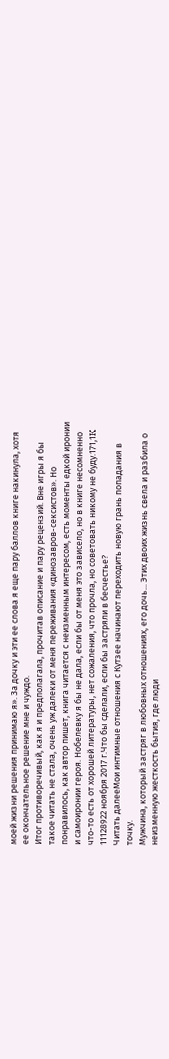моей жизни решения принимаю я». За дочку и эти ее слова я еще пару баллов книге накинула, хотя ее окончательное решение мне и чуждо.
Итог противоречивый, как я и предполагала, прочитав описание и пару рецензий. Вне игры я бы такое читать не стала, очень уж далеки от меня переживания «динозавров-сексистов». Но понравилось, как автор пишет, книга читается с неизменным интересом, есть моменты едкой иронии и самоиронии героя. Нобелевку я бы не дала, если бы от меня это зависело, но в книге несомненно что-то есть от хорошей литературы, нет сожаления, что прочла, но советовать никому не буду.171,1K
11128922 ноября 2017 г.Что бы сделали, если бы застряли в бесчестье?
Читать далееМои интимные отношения с Кутзее начинают переходить новую грань попадания в точку.
Мужчина, который застряг в любовных отношениях, его дочь... Этих двоих жизнь свела и разбила о неизменную жесткость бытия, где люди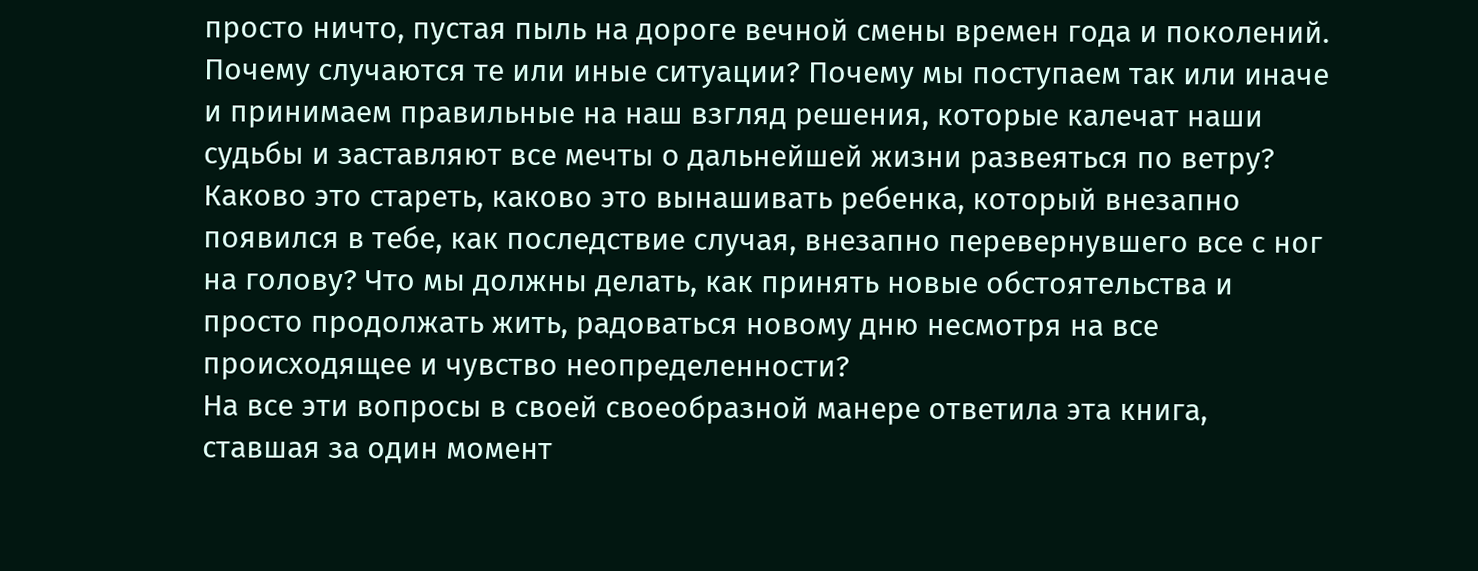просто ничто, пустая пыль на дороге вечной смены времен года и поколений.
Почему случаются те или иные ситуации? Почему мы поступаем так или иначе и принимаем правильные на наш взгляд решения, которые калечат наши судьбы и заставляют все мечты о дальнейшей жизни развеяться по ветру?
Каково это стареть, каково это вынашивать ребенка, который внезапно появился в тебе, как последствие случая, внезапно перевернувшего все с ног на голову? Что мы должны делать, как принять новые обстоятельства и просто продолжать жить, радоваться новому дню несмотря на все происходящее и чувство неопределенности?
На все эти вопросы в своей своеобразной манере ответила эта книга, ставшая за один момент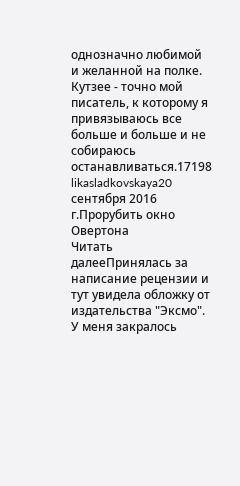однозначно любимой и желанной на полке. Кутзее - точно мой писатель, к которому я привязываюсь все больше и больше и не собираюсь останавливаться.17198
likasladkovskaya20 сентября 2016 г.Прорубить окно Овертона
Читать далееПринялась за написание рецензии и тут увидела обложку от издательства "Эксмо". У меня закралось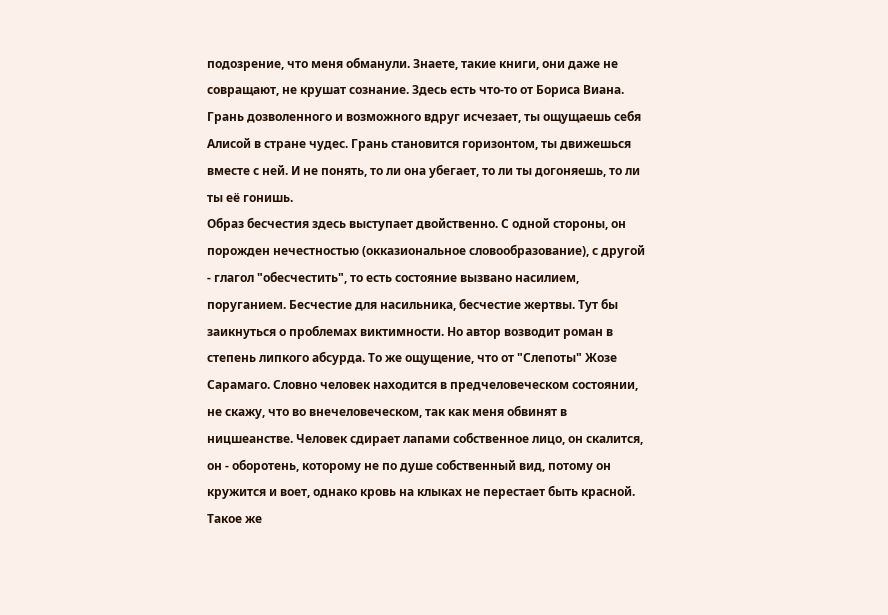подозрение, что меня обманули. Знаете, такие книги, они даже не совращают, не крушат сознание. Здесь есть что-то от Бориса Виана. Грань дозволенного и возможного вдруг исчезает, ты ощущаешь себя Алисой в стране чудес. Грань становится горизонтом, ты движешься вместе с ней. И не понять, то ли она убегает, то ли ты догоняешь, то ли ты её гонишь.
Образ бесчестия здесь выступает двойственно. С одной стороны, он порожден нечестностью (окказиональное словообразование), с другой - глагол "обесчестить", то есть состояние вызвано насилием, поруганием. Бесчестие для насильника, бесчестие жертвы. Тут бы заикнуться о проблемах виктимности. Но автор возводит роман в степень липкого абсурда. То же ощущение, что от "Слепоты" Жозе Сарамаго. Словно человек находится в предчеловеческом состоянии, не скажу, что во внечеловеческом, так как меня обвинят в ницшеанстве. Человек сдирает лапами собственное лицо, он скалится, он - оборотень, которому не по душе собственный вид, потому он кружится и воет, однако кровь на клыках не перестает быть красной.
Такое же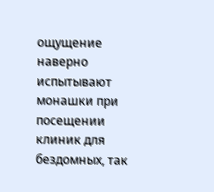ощущение наверно испытывают монашки при посещении клиник для бездомных, так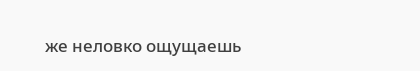же неловко ощущаешь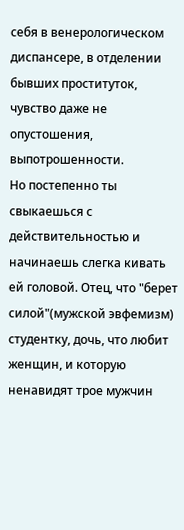себя в венерологическом диспансере, в отделении бывших проституток, чувство даже не опустошения, выпотрошенности.
Но постепенно ты свыкаешься с действительностью и начинаешь слегка кивать ей головой. Отец, что "берет силой"(мужской эвфемизм) студентку, дочь, что любит женщин, и которую ненавидят трое мужчин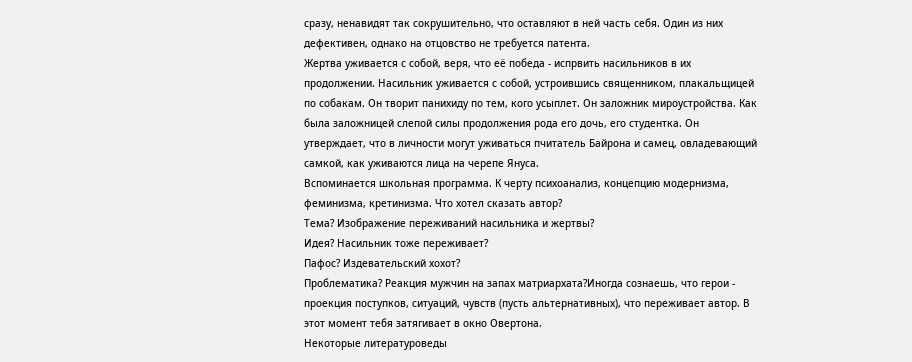сразу, ненавидят так сокрушительно, что оставляют в ней часть себя. Один из них дефективен, однако на отцовство не требуется патента.
Жертва уживается с собой, веря, что её победа - испрвить насильников в их продолжении. Насильник уживается с собой, устроившись священником, плакальщицей по собакам. Он творит панихиду по тем, кого усыплет. Он заложник мироустройства. Как была заложницей слепой силы продолжения рода его дочь, его студентка. Он утверждает, что в личности могут уживаться пчитатель Байрона и самец, овладевающий самкой, как уживаются лица на черепе Януса.
Вспоминается школьная программа. К черту психоанализ, концепцию модернизма, феминизма, кретинизма. Что хотел сказать автор?
Тема? Изображение переживаний насильника и жертвы?
Идея? Насильник тоже переживает?
Пафос? Издевательский хохот?
Проблематика? Реакция мужчин на запах матриархата?Иногда сознаешь, что герои - проекция поступков, ситуаций, чувств (пусть альтернативных), что переживает автор. В этот момент тебя затягивает в окно Овертона.
Некоторые литературоведы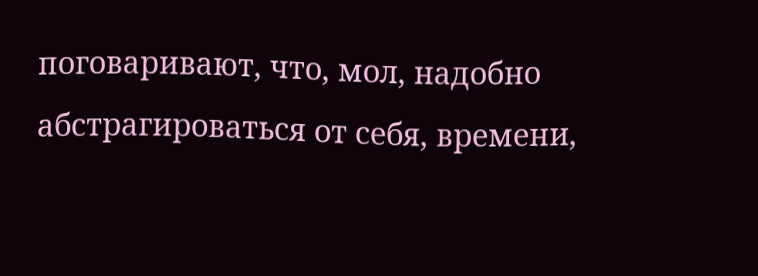поговаривают, что, мол, надобно абстрагироваться от себя, времени,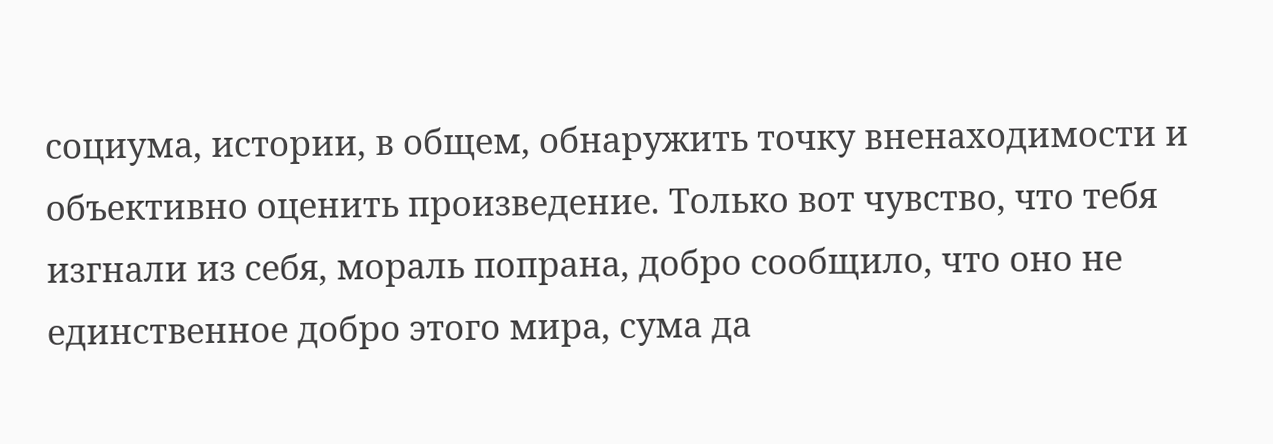социума, истории, в общем, обнаружить точку вненаходимости и объективно оценить произведение. Только вот чувство, что тебя изгнали из себя, мораль попрана, добро сообщило, что оно не единственное добро этого мира, сума да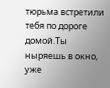тюрьма встретили тебя по дороге домой.Ты ныряешь в окно, уже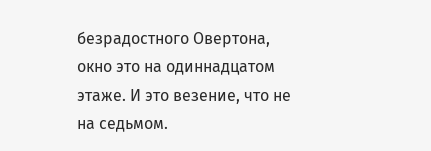безрадостного Овертона, окно это на одиннадцатом этаже. И это везение, что не на седьмом.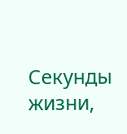Секунды жизни,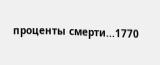проценты смерти...1770